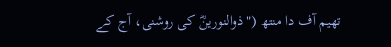تھیم آف دا منتھ ("ذوالنورینؓ کی روشنی، آج کے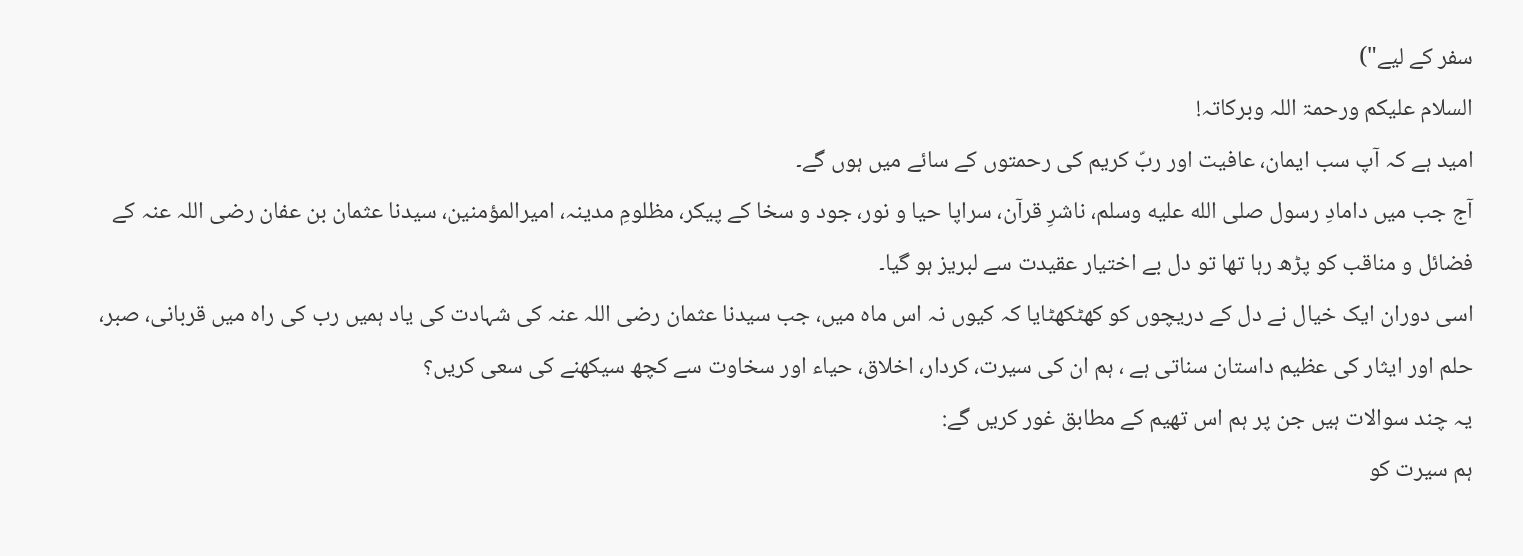سفر کے لیے")
السلام علیکم ورحمۃ اللہ وبرکاتہ!
امید ہے کہ آپ سب ایمان، عافیت اور ربّ کریم کی رحمتوں کے سائے میں ہوں گے۔
آج جب میں دامادِ رسول صلى الله عليه وسلم، ناشرِ قرآن، سراپا حیا و نور، جود و سخا کے پیکر، مظلومِ مدینہ، امیرالمؤمنین، سیدنا عثمان بن عفان رضی اللہ عنہ کے فضائل و مناقب کو پڑھ رہا تھا تو دل بے اختیار عقیدت سے لبریز ہو گیا۔
اسی دوران ایک خیال نے دل کے دریچوں کو کھٹکھٹایا کہ کیوں نہ اس ماہ میں، جب سیدنا عثمان رضی اللہ عنہ کی شہادت کی یاد ہمیں رب کی راہ میں قربانی، صبر، حلم اور ایثار کی عظیم داستان سناتی ہے ، ہم ان کی سیرت، کردار، اخلاق، حیاء اور سخاوت سے کچھ سیکھنے کی سعی کریں؟
یہ چند سوالات ہیں جن پر ہم اس تھیم کے مطابق غور کریں گے:
ہم سیرت کو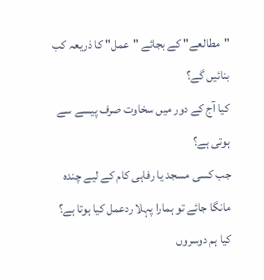"مطالعے" کے بجائے "عمل" کا ذریعہ کب بنائیں گے؟
کیا آج کے دور میں سخاوت صرف پیسے سے ہوتی ہے؟
جب کسی مسجد یا رفاہی کام کے لیے چندہ مانگا جائے تو ہمارا پہلا ردعمل کیا ہوتا ہے؟
کیا ہم دوسروں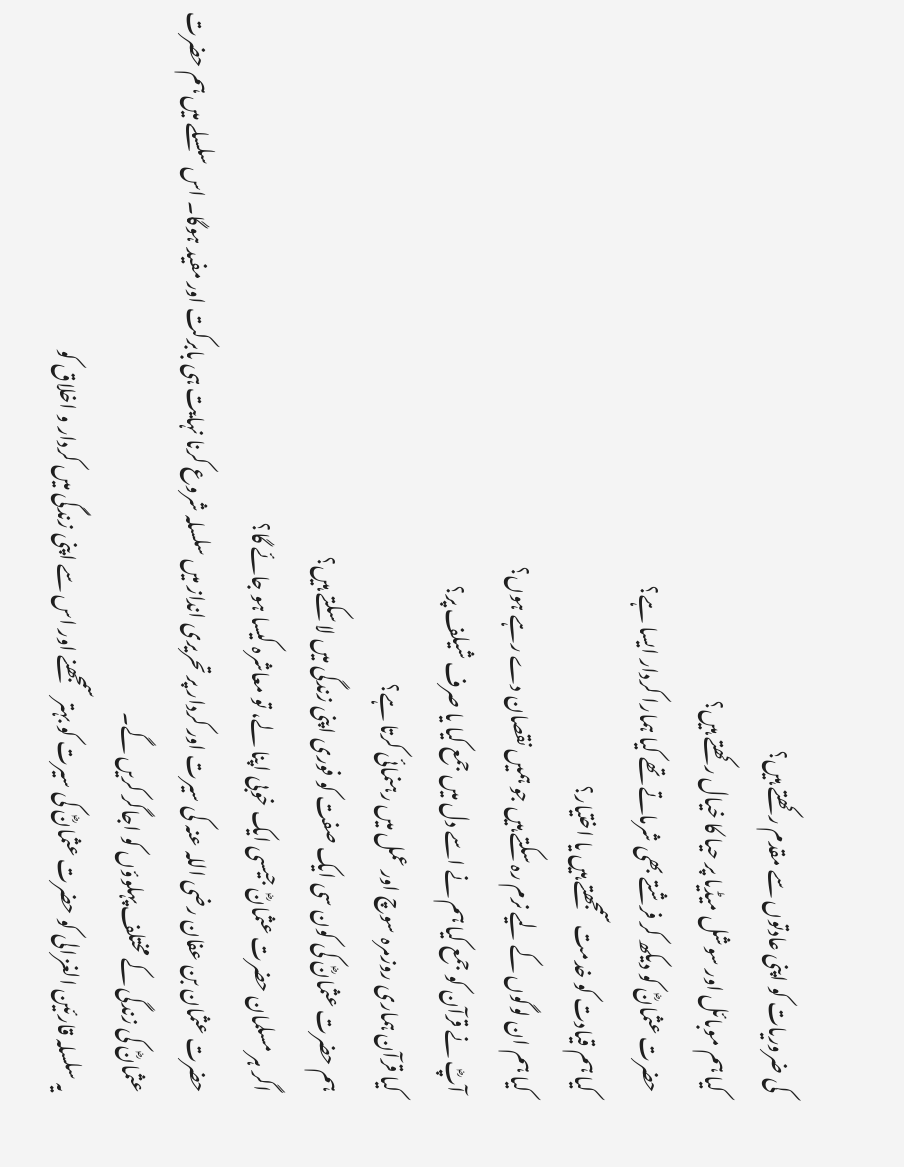کی ضروریات کو اپنی عادتوں سے مقدم رکھتے ہیں؟
کیا ہم موبائل اور سوشل میڈیا پر حیا کا خیال رکھتے ہیں؟
حضرت عثمانؓ کو دیکھ کر فرشتے بھی شرماتے تھے کیا ہمارا کردار ایسا ہے؟
کیا ہم قیادت کو خدمت سمجھتے ہیں یا اختیار؟
کیا ہم ان لوگوں کے لیے نرم رہ سکتے ہیں جو ہمیں نقصان دے رہے ہوں؟
آپؓ نے قرآن کو جمع کیا ہم نے اسے دل میں جمع کیا یا صرف شیلف پر؟
کیا قرآن ہماری روزمرہ سوچ اور عمل میں رہنمائی کرتا ہے؟
ہم حضرت عثمانؓ کی کون سی ایک صفت کو فوری اپنی زندگی میں لا سکتے ہیں؟
اگر ہر مسلمان حضرت عثمانؓ جیسی ایک خوبی اپنا لے، تو معاشرہ کیسا ہو جائے گا؟
حضرت عثمان بن عفان رضی اللہ عنہ کی سیرت اور کردار پر تحریری انداز میں سلسلہ شروع کرنا نہایت ہی بابرکت اور مفید ہوگا۔ اس سلسلے میں ہم حضرت عثمانؓ کی زندگی کے مختلف پہلوؤں کو اجاگر کریں گے۔
یہ سلسلہ قارئین الغزالی کو حضرت عثمانؓ کی سیرت کو بہتر سمجھنے اور اس سے اپنی زندگی میں کردار و اخلاق کو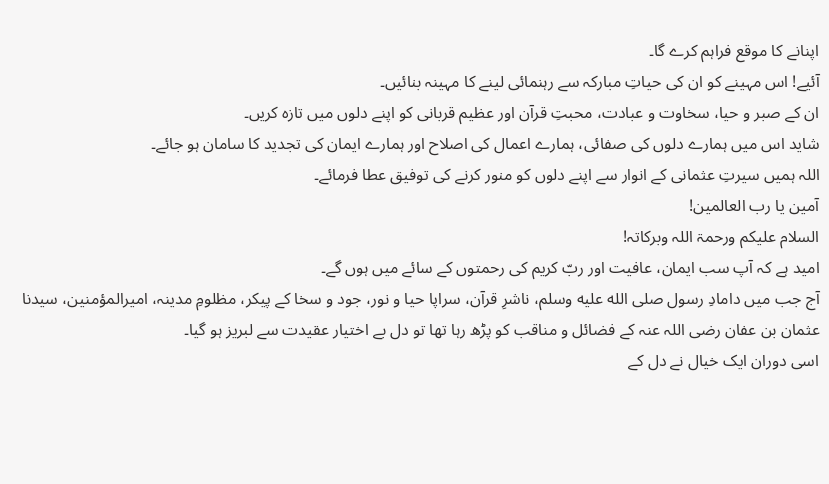اپنانے کا موقع فراہم کرے گا۔
آئیے! اس مہینے کو ان کی حیاتِ مبارکہ سے رہنمائی لینے کا مہینہ بنائیں۔
ان کے صبر و حیا، سخاوت و عبادت، محبتِ قرآن اور عظیم قربانی کو اپنے دلوں میں تازہ کریں۔
شاید اس میں ہمارے دلوں کی صفائی، ہمارے اعمال کی اصلاح اور ہمارے ایمان کی تجدید کا سامان ہو جائے۔
اللہ ہمیں سیرتِ عثمانی کے انوار سے اپنے دلوں کو منور کرنے کی توفیق عطا فرمائے۔
آمین یا رب العالمین!
السلام علیکم ورحمۃ اللہ وبرکاتہ!
امید ہے کہ آپ سب ایمان، عافیت اور ربّ کریم کی رحمتوں کے سائے میں ہوں گے۔
آج جب میں دامادِ رسول صلى الله عليه وسلم، ناشرِ قرآن، سراپا حیا و نور، جود و سخا کے پیکر، مظلومِ مدینہ، امیرالمؤمنین، سیدنا عثمان بن عفان رضی اللہ عنہ کے فضائل و مناقب کو پڑھ رہا تھا تو دل بے اختیار عقیدت سے لبریز ہو گیا۔
اسی دوران ایک خیال نے دل کے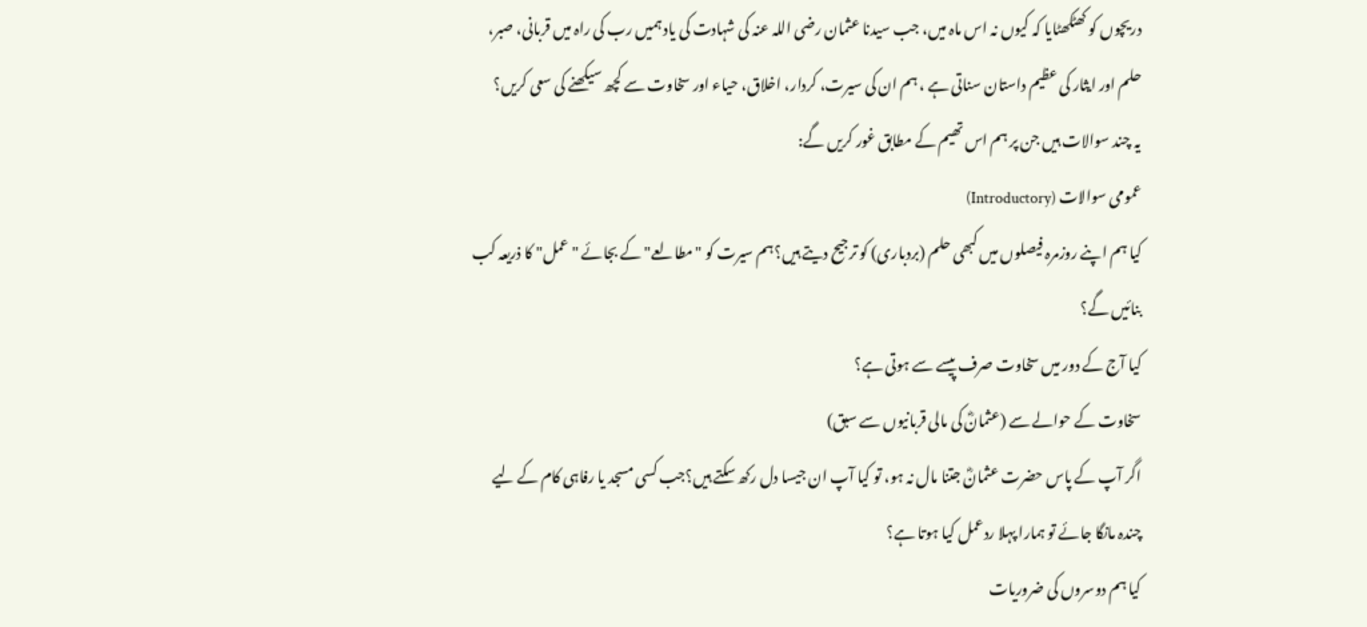دریچوں کو کھٹکھٹایا کہ کیوں نہ اس ماہ میں، جب سیدنا عثمان رضی اللہ عنہ کی شہادت کی یاد ہمیں رب کی راہ میں قربانی، صبر، حلم اور ایثار کی عظیم داستان سناتی ہے ، ہم ان کی سیرت، کردار، اخلاق، حیاء اور سخاوت سے کچھ سیکھنے کی سعی کریں؟
یہ چند سوالات ہیں جن پر ہم اس تھیم کے مطابق غور کریں گے:
عمومی سوالات (Introductory)
کیا ہم اپنے روزمرہ فیصلوں میں کبھی حلم (بردباری) کو ترجیح دیتے ہیں؟ہم سیرت کو "مطالعے" کے بجائے "عمل" کا ذریعہ کب بنائیں گے؟
کیا آج کے دور میں سخاوت صرف پیسے سے ہوتی ہے؟
سخاوت کے حوالے سے (عثمانؓ کی مالی قربانیوں سے سبق)
اگر آپ کے پاس حضرت عثمانؓ جتنا مال نہ ہو، تو کیا آپ ان جیسا دل رکھ سکتے ہیں؟جب کسی مسجد یا رفاہی کام کے لیے چندہ مانگا جائے تو ہمارا پہلا ردعمل کیا ہوتا ہے؟
کیا ہم دوسروں کی ضروریات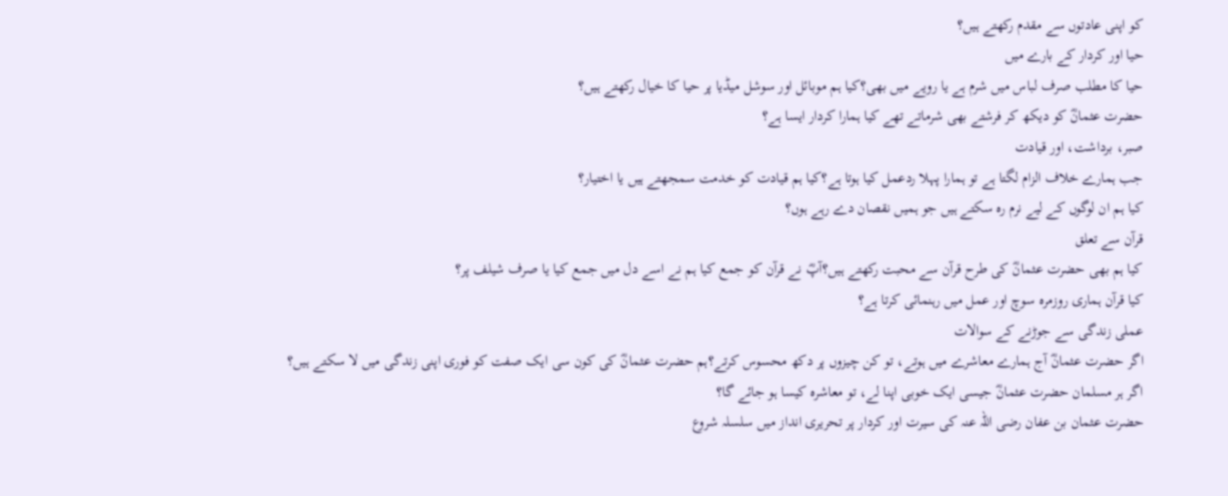کو اپنی عادتوں سے مقدم رکھتے ہیں؟
حیا اور کردار کے بارے میں
حیا کا مطلب صرف لباس میں شرم ہے یا رویے میں بھی؟کیا ہم موبائل اور سوشل میڈیا پر حیا کا خیال رکھتے ہیں؟
حضرت عثمانؓ کو دیکھ کر فرشتے بھی شرماتے تھے کیا ہمارا کردار ایسا ہے؟
صبر، برداشت، اور قیادت
جب ہمارے خلاف الزام لگتا ہے تو ہمارا پہلا ردعمل کیا ہوتا ہے؟کیا ہم قیادت کو خدمت سمجھتے ہیں یا اختیار؟
کیا ہم ان لوگوں کے لیے نرم رہ سکتے ہیں جو ہمیں نقصان دے رہے ہوں؟
قرآن سے تعلق
کیا ہم بھی حضرت عثمانؓ کی طرح قرآن سے محبت رکھتے ہیں؟آپؓ نے قرآن کو جمع کیا ہم نے اسے دل میں جمع کیا یا صرف شیلف پر؟
کیا قرآن ہماری روزمرہ سوچ اور عمل میں رہنمائی کرتا ہے؟
عملی زندگی سے جوڑنے کے سوالات
اگر حضرت عثمانؓ آج ہمارے معاشرے میں ہوتے، تو کن چیزوں پر دکھ محسوس کرتے؟ہم حضرت عثمانؓ کی کون سی ایک صفت کو فوری اپنی زندگی میں لا سکتے ہیں؟
اگر ہر مسلمان حضرت عثمانؓ جیسی ایک خوبی اپنا لے، تو معاشرہ کیسا ہو جائے گا؟
حضرت عثمان بن عفان رضی اللہ عنہ کی سیرت اور کردار پر تحریری انداز میں سلسلہ شروع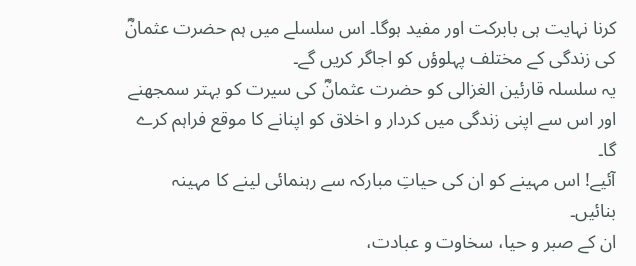کرنا نہایت ہی بابرکت اور مفید ہوگا۔ اس سلسلے میں ہم حضرت عثمانؓ کی زندگی کے مختلف پہلوؤں کو اجاگر کریں گے۔
یہ سلسلہ قارئین الغزالی کو حضرت عثمانؓ کی سیرت کو بہتر سمجھنے اور اس سے اپنی زندگی میں کردار و اخلاق کو اپنانے کا موقع فراہم کرے گا۔
آئیے! اس مہینے کو ان کی حیاتِ مبارکہ سے رہنمائی لینے کا مہینہ بنائیں۔
ان کے صبر و حیا، سخاوت و عبادت،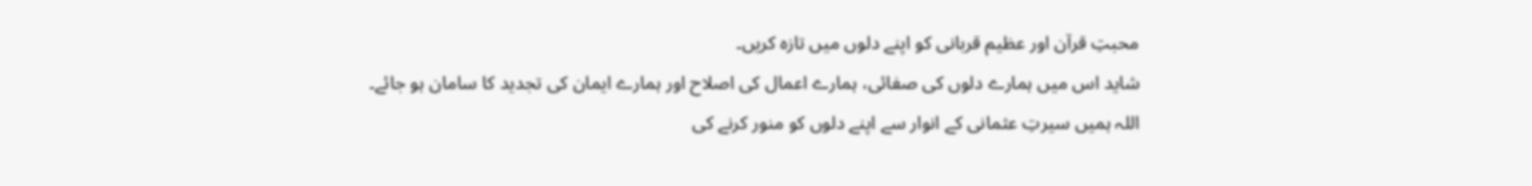محبتِ قرآن اور عظیم قربانی کو اپنے دلوں میں تازہ کریں۔
شاید اس میں ہمارے دلوں کی صفائی، ہمارے اعمال کی اصلاح اور ہمارے ایمان کی تجدید کا سامان ہو جائے۔
اللہ ہمیں سیرتِ عثمانی کے انوار سے اپنے دلوں کو منور کرنے کی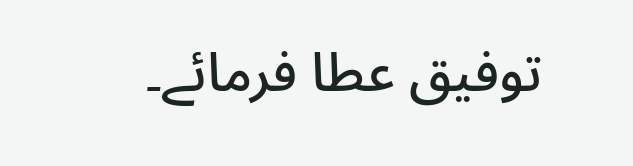توفیق عطا فرمائے۔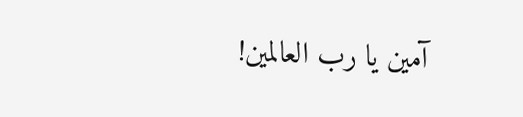آمین یا رب العالمین!